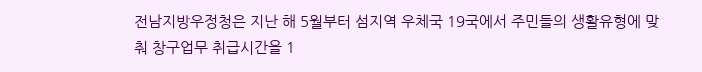전남지방우정청은 지난 해 5월부터 섬지역 우체국 19국에서 주민들의 생활유형에 맞춰 창구업무 취급시간을 1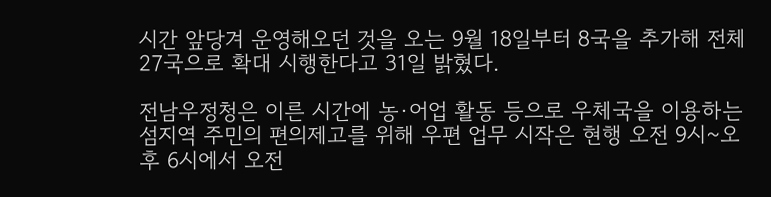시간 앞당겨 운영해오던 것을 오는 9월 18일부터 8국을 추가해 전체 27국으로 확대 시행한다고 31일 밝혔다.

전남우정청은 이른 시간에 농·어업 활동 등으로 우체국을 이용하는 섬지역 주민의 편의제고를 위해 우편 업무 시작은 현행 오전 9시~오후 6시에서 오전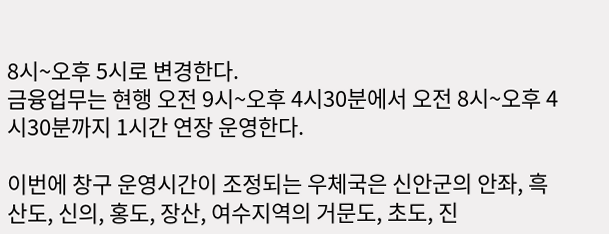8시~오후 5시로 변경한다.
금융업무는 현행 오전 9시~오후 4시30분에서 오전 8시~오후 4시30분까지 1시간 연장 운영한다.

이번에 창구 운영시간이 조정되는 우체국은 신안군의 안좌, 흑산도, 신의, 홍도, 장산, 여수지역의 거문도, 초도, 진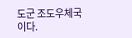도군 조도우체국이다.